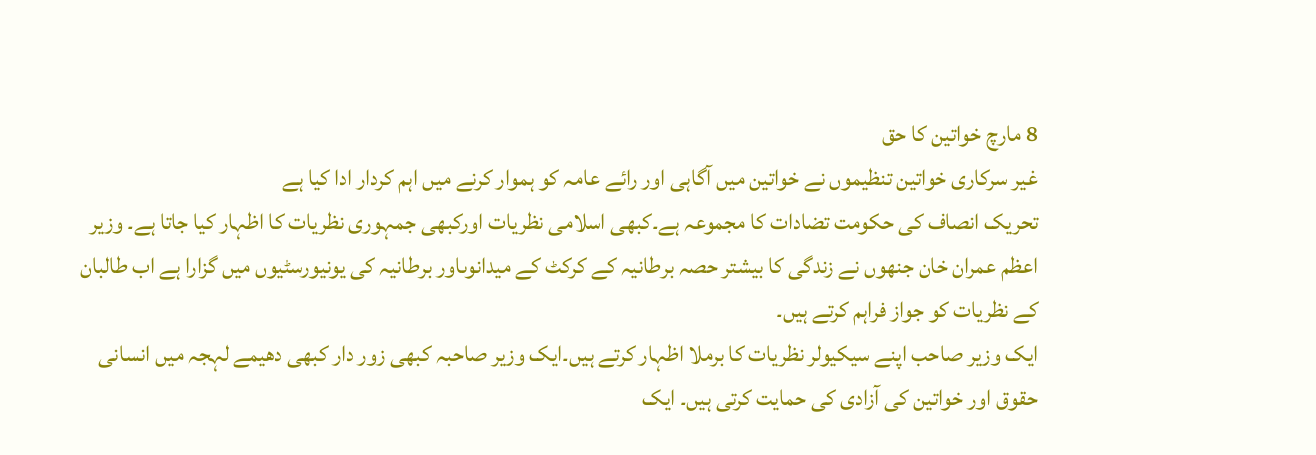8 مارچ خواتین کا حق
غیر سرکاری خواتین تنظیموں نے خواتین میں آگاہی اور رائے عامہ کو ہموار کرنے میں اہم کردار ادا کیا ہے
تحریک انصاف کی حکومت تضادات کا مجموعہ ہے۔کبھی اسلامی نظریات اورکبھی جمہوری نظریات کا اظہار کیا جاتا ہے۔ وزیر اعظم عمران خان جنھوں نے زندگی کا بیشتر حصہ برطانیہ کے کرکٹ کے میدانوںاور برطانیہ کی یونیورسٹیوں میں گزارا ہے اب طالبان کے نظریات کو جواز فراہم کرتے ہیں۔
ایک وزیر صاحب اپنے سیکیولر نظریات کا برملا اظہار کرتے ہیں۔ایک وزیر صاحبہ کبھی زور دار کبھی دھیمے لہجہ میں انسانی حقوق اور خواتین کی آزادی کی حمایت کرتی ہیں۔ ایک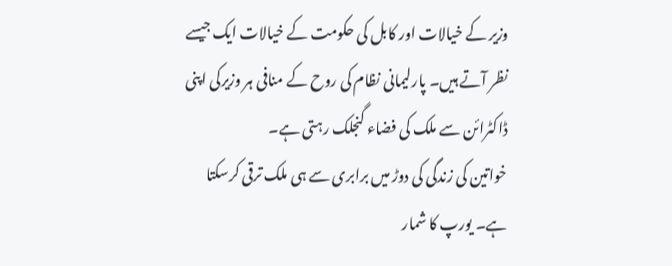وزیر کے خیالات اور کابل کی حکومت کے خیالات ایک جیسے نظر آتے ہیں۔ پارلیمانی نظام کی روح کے منافی ہر وزیرکی اپنی ڈاکٹرائن سے ملک کی فضاء گنجلک رہتی ہے۔
خواتین کی زندگی کی دوڑ میں برابری سے ہی ملک ترقی کرسکتا ہے۔ یورپ کا شمار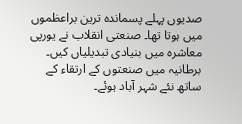صدیوں پہلے پسماندہ ترین براعظموں میں ہوتا تھا۔ صنعتی انقلاب نے یورپی معاشرہ میں بنیادی تبدیلیاں کیں۔ برطانیہ میں صنعتوں کے ارتقاء کے ساتھ نئے شہر آباد ہوئے۔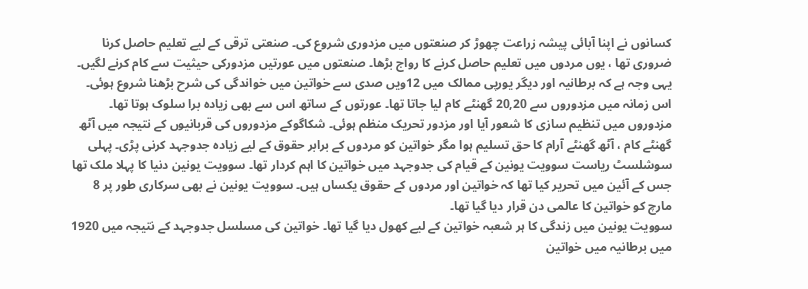کسانوں نے اپنا آبائی پیشہ زراعت چھوڑ کر صنعتوں میں مزدوری شروع کی۔ صنعتی ترقی کے لیے تعلیم حاصل کرنا ضروری تھا ، یوں مردوں میں تعلیم حاصل کرنے کا رواج بڑھا۔ صنعتوں میں عورتیں مزدورکی حیثیت سے کام کرنے لگیں۔ یہی وجہ ہے کہ برطانیہ اور دیگر یورپی ممالک میں 12ویں صدی سے خواتین میں خواندگی کی شرح بڑھنا شروع ہوئی۔ اس زمانہ میں مزدوروں سے 20,20 گھنٹے کام لیا جاتا تھا۔ عورتوں کے ساتھ اس سے بھی زیادہ برا سلوک ہوتا تھا۔
مزدوروں میں تنظیم سازی کا شعور آیا اور مزدور تحریک منظم ہوئی۔ شکاگوکے مزدوروں کی قربانیوں کے نتیجہ میں آٹھ گھنٹے کام ، آٹھ گھنٹے آرام کا حق تسلیم ہوا مگر خواتین کو مردوں کے برابر حقوق کے لیے زیادہ جدوجہد کرنی پڑی۔ پہلی سوشلسٹ ریاست سوویت یونین کے قیام کی جدوجہد میں خواتین کا اہم کردار تھا۔ سوویت یونین دنیا کا پہلا ملک تھا جس کے آئین میں تحریر کیا تھا کہ خواتین اور مردوں کے حقوق یکساں ہیں۔ سوویت یونین نے بھی سرکاری طور پر 8 مارچ کو خواتین کا عالمی دن قرار دیا گیا تھا۔
سوویت یونین میں زندگی کا ہر شعبہ خواتین کے لیے کھول دیا گیا تھا۔ خواتین کی مسلسل جدوجہد کے نتیجہ میں 1920 میں برطانیہ میں خواتین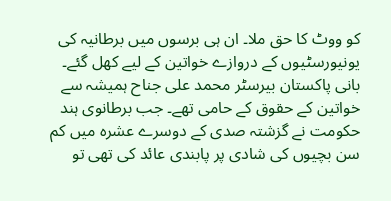کو ووٹ کا حق ملا۔ ان ہی برسوں میں برطانیہ کی یونیورسٹیوں کے دروازے خواتین کے لیے کھل گئے۔
بانی پاکستان بیرسٹر محمد علی جناح ہمیشہ سے خواتین کے حقوق کے حامی تھے۔ جب برطانوی ہند حکومت نے گزشتہ صدی کے دوسرے عشرہ میں کم سن بچیوں کی شادی پر پابندی عائد کی تھی تو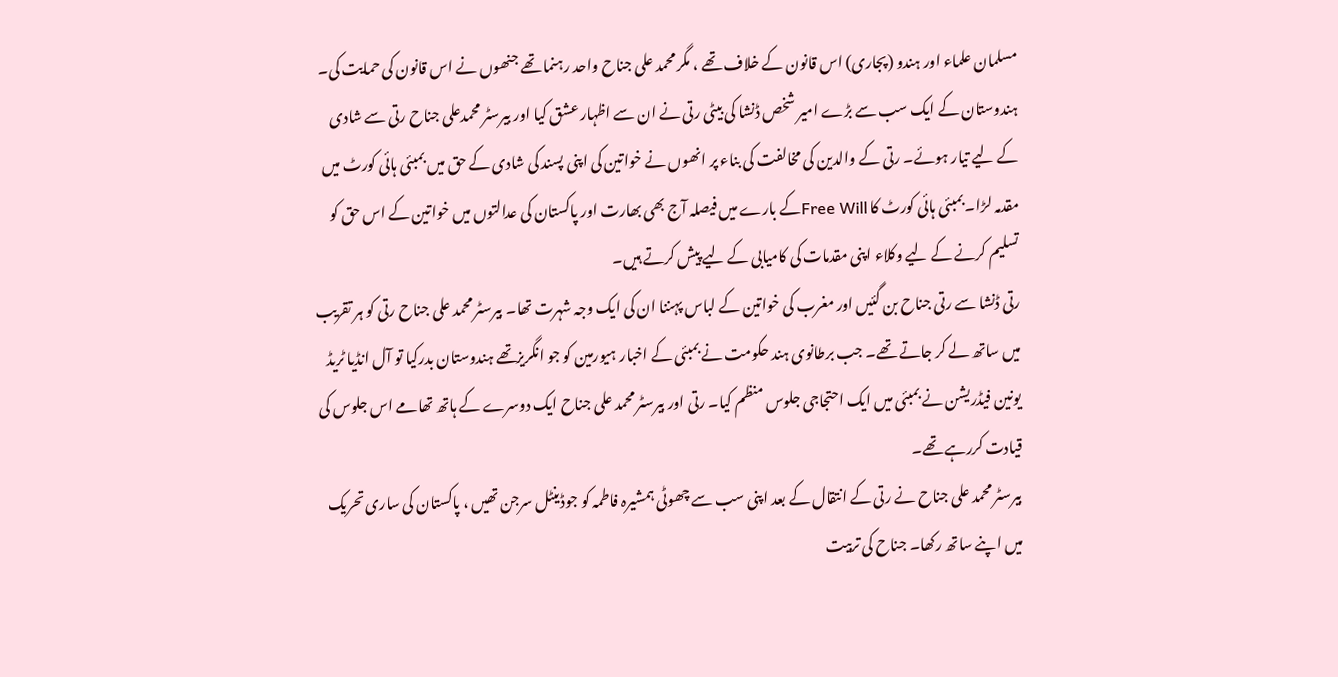مسلمان علماء اور ہندو (پجاری) اس قانون کے خلاف تھے ، مگر محمد علی جناح واحد رہنما تھے جنھوں نے اس قانون کی حمایت کی۔
ہندوستان کے ایک سب سے بڑے امیر شخص ڈنشا کی بیٹی رتی نے ان سے اظہار عشق کیا اور بیرسٹر محمدعلی جناح رتی سے شادی کے لیے تیار ہوئے۔ رتی کے والدین کی مخالفت کی بناء پر انھوں نے خواتین کی اپنی پسند کی شادی کے حق میں بمبئی ہائی کورٹ میں مقدمہ لڑا۔ بمبئی ہائی کورٹ کا Free Willکے بارے میں فیصلہ آج بھی بھارت اور پاکستان کی عدالتوں میں خواتین کے اس حق کو تسلیم کرنے کے لیے وکلاء اپنی مقدمات کی کامیابی کے لیے پیش کرتے ہیں۔
رتی ڈنشا سے رتی جناح بن گئیں اور مغرب کی خواتین کے لباس پہننا ان کی ایک وجہ شہرت تھا۔ بیرسٹر محمد علی جناح رتی کو ہر تقریب میں ساتھ لے کر جاتے تھے۔ جب برطانوی ہند حکومت نے بمبئی کے اخبار ہیورمین کو جو انگریزتھے ہندوستان بدرکیا تو آل انڈیا ٹریڈ یونین فیڈریشن نے بمبئی میں ایک احتجاجی جلوس منظم کیا۔ رتی اور بیرسٹر محمد علی جناح ایک دوسرے کے ہاتھ تھامے اس جلوس کی قیادت کررہے تھے۔
بیرسٹر محمد علی جناح نے رتی کے انتقال کے بعد اپنی سب سے چھوٹی ہمشیرہ فاطمہ کو جوڈینٹل سرجن تھیں ، پاکستان کی ساری تحریک میں اپنے ساتھ رکھا۔ جناح کی تربیت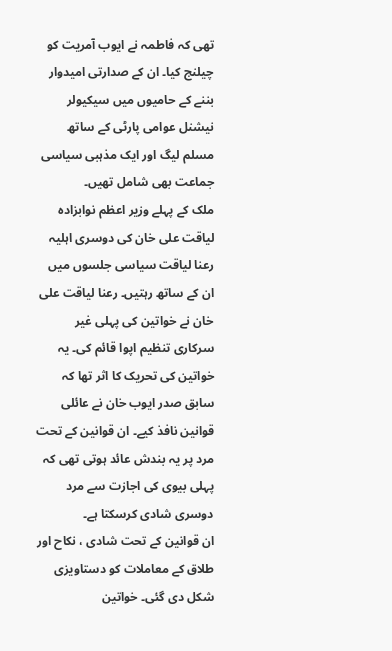تھی کہ فاطمہ نے ایوب آمریت کو چیلنج کیا۔ ان کے صدارتی امیدوار بننے کے حامیوں میں سیکیولر نیشنل عوامی پارٹی کے ساتھ مسلم لیگ اور ایک مذہبی سیاسی جماعت بھی شامل تھیں۔
ملک کے پہلے وزیر اعظم نوابزادہ لیاقت علی خان کی دوسری اہلیہ رعنا لیاقت سیاسی جلسوں میں ان کے ساتھ رہتیں۔ رعنا لیاقت علی خان نے خواتین کی پہلی غیر سرکاری تنظیم اپوا قائم کی۔ یہ خواتین کی تحریک کا اثر تھا کہ سابق صدر ایوب خان نے عائلی قوانین نافذ کیے۔ ان قوانین کے تحت مرد پر یہ بندش عائد ہوتی تھی کہ پہلی بیوی کی اجازت سے مرد دوسری شادی کرسکتا ہے۔
ان قوانین کے تحت شادی ، نکاح اور طلاق کے معاملات کو دستاویزی شکل دی گئی۔ خواتین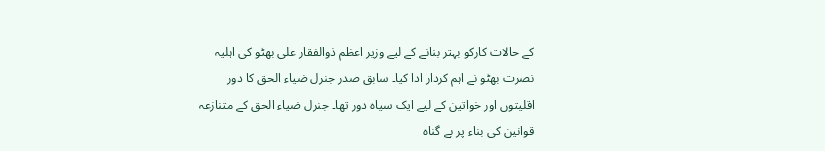کے حالات کارکو بہتر بنانے کے لیے وزیر اعظم ذوالفقار علی بھٹو کی اہلیہ نصرت بھٹو نے اہم کردار ادا کیا۔ سابق صدر جنرل ضیاء الحق کا دور اقلیتوں اور خواتین کے لیے ایک سیاہ دور تھا۔ جنرل ضیاء الحق کے متنازعہ قوانین کی بناء پر بے گناہ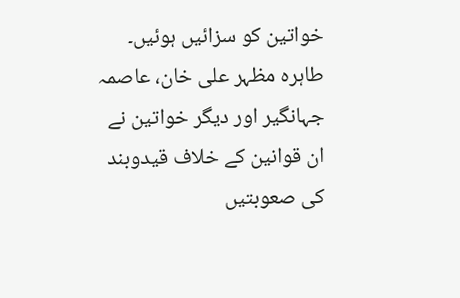خواتین کو سزائیں ہوئیں۔ طاہرہ مظہر علی خان، عاصمہ جہانگیر اور دیگر خواتین نے ان قوانین کے خلاف قیدوبند کی صعوبتیں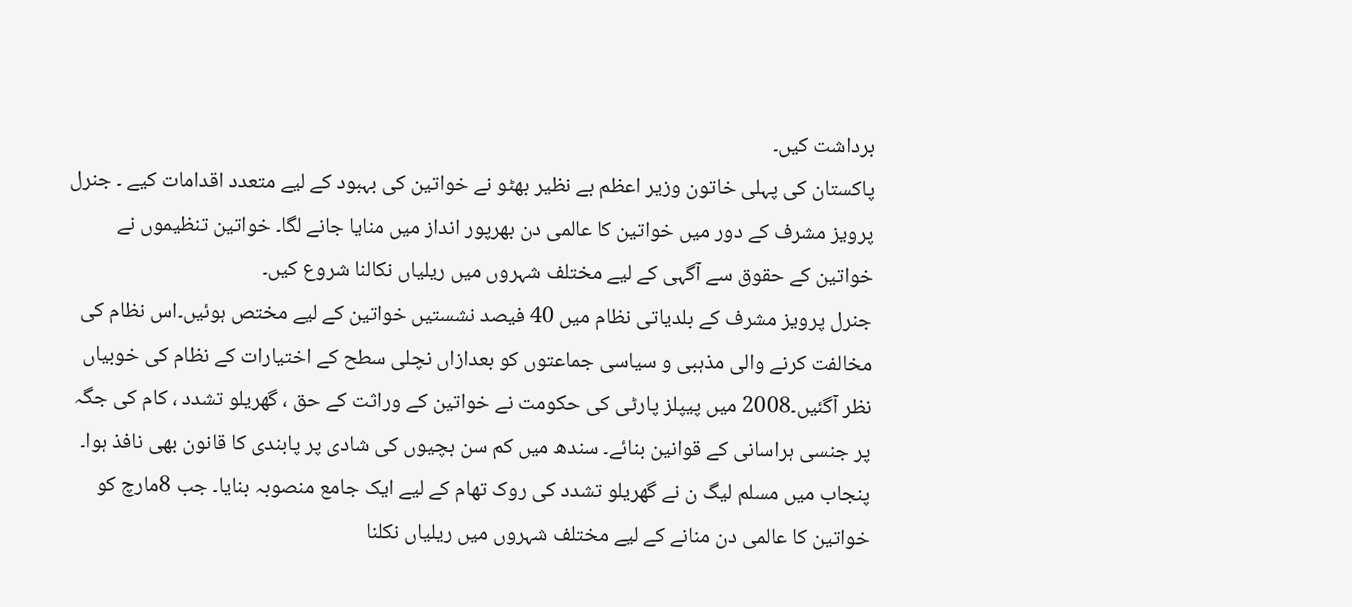برداشت کیں۔
پاکستان کی پہلی خاتون وزیر اعظم بے نظیر بھٹو نے خواتین کی بہبود کے لیے متعدد اقدامات کیے ۔ جنرل پرویز مشرف کے دور میں خواتین کا عالمی دن بھرپور انداز میں منایا جانے لگا۔ خواتین تنظیموں نے خواتین کے حقوق سے آگہی کے لیے مختلف شہروں میں ریلیاں نکالنا شروع کیں۔
جنرل پرویز مشرف کے بلدیاتی نظام میں 40 فیصد نشستیں خواتین کے لیے مختص ہوئیں۔اس نظام کی مخالفت کرنے والی مذہبی و سیاسی جماعتوں کو بعدازاں نچلی سطح کے اختیارات کے نظام کی خوبیاں نظر آگئیں۔2008 میں پیپلز پارٹی کی حکومت نے خواتین کے وراثت کے حق ، گھریلو تشدد ، کام کی جگہ پر جنسی ہراسانی کے قوانین بنائے۔ سندھ میں کم سن بچیوں کی شادی پر پابندی کا قانون بھی نافذ ہوا۔
پنجاب میں مسلم لیگ ن نے گھریلو تشدد کی روک تھام کے لیے ایک جامع منصوبہ بنایا۔ جب 8مارچ کو خواتین کا عالمی دن منانے کے لیے مختلف شہروں میں ریلیاں نکلنا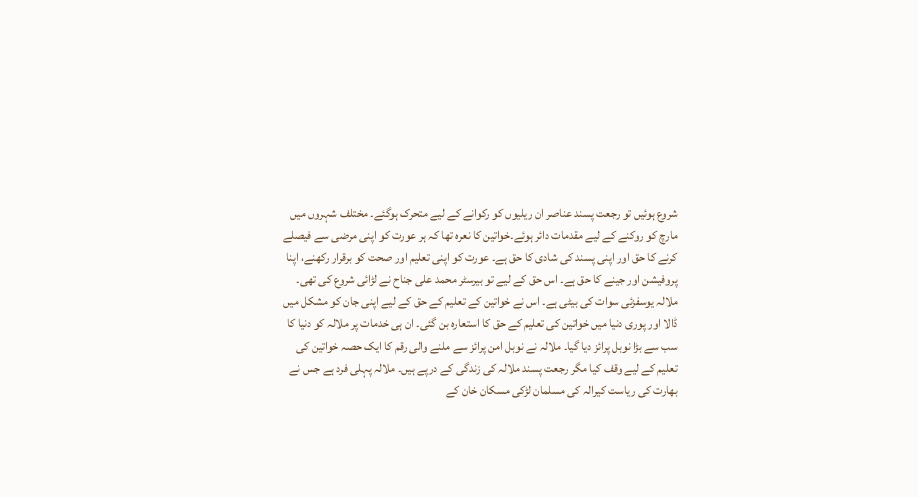شروع ہوئیں تو رجعت پسند عناصر ان ریلیوں کو رکوانے کے لیے متحرک ہوگئے۔ مختلف شہروں میں مارچ کو روکنے کے لیے مقدمات دائر ہوئے۔خواتین کا نعرہ تھا کہ ہر عورت کو اپنی مرضی سے فیصلے کرنے کا حق اور اپنی پسند کی شادی کا حق ہے۔ عورت کو اپنی تعلیم اور صحت کو برقرار رکھنے، اپنا پروفیشن اور جینے کا حق ہے۔ اس حق کے لیے تو بیرسٹر محمد علی جناح نے لڑائی شروع کی تھی۔
ملالہ یوسفزئی سوات کی بیٹی ہے۔ اس نے خواتین کے تعلیم کے حق کے لیے اپنی جان کو مشکل میں ڈالا اور پوری دنیا میں خواتین کی تعلیم کے حق کا استعارہ بن گئی۔ ان ہی خدمات پر ملالہ کو دنیا کا سب سے بڑا نوبل پرائز دیا گیا۔ ملالہ نے نوبل امن پرائز سے ملنے والی رقم کا ایک حصہ خواتین کی تعلیم کے لیے وقف کیا مگر رجعت پسند ملالہ کی زندگی کے درپے ہیں۔ ملالہ پہلی فرد ہے جس نے بھارت کی ریاست کیرالہ کی مسلمان لڑکی مسکان خان کے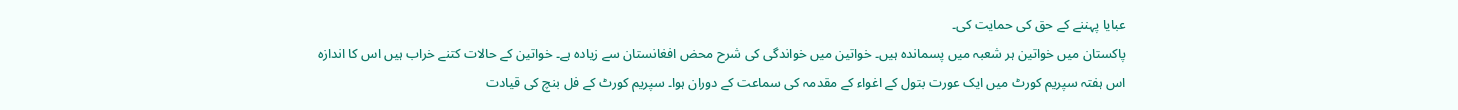عبایا پہننے کے حق کی حمایت کی۔
پاکستان میں خواتین ہر شعبہ میں پسماندہ ہیں۔ خواتین میں خواندگی کی شرح محض افغانستان سے زیادہ ہے۔ خواتین کے حالات کتنے خراب ہیں اس کا اندازہ اس ہفتہ سپریم کورٹ میں ایک عورت بتول کے اغواء کے مقدمہ کی سماعت کے دوران ہوا۔ سپریم کورٹ کے فل بنچ کی قیادت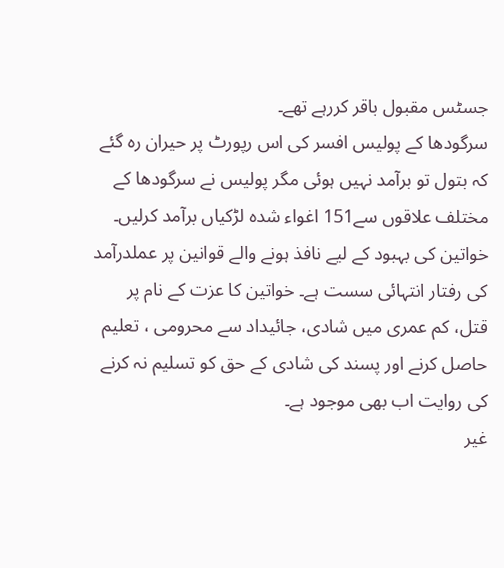جسٹس مقبول باقر کررہے تھے۔
سرگودھا کے پولیس افسر کی اس رپورٹ پر حیران رہ گئے کہ بتول تو برآمد نہیں ہوئی مگر پولیس نے سرگودھا کے مختلف علاقوں سے151 اغواء شدہ لڑکیاں برآمد کرلیں۔ خواتین کی بہبود کے لیے نافذ ہونے والے قوانین پر عملدرآمد کی رفتار انتہائی سست ہے۔ خواتین کا عزت کے نام پر قتل، کم عمری میں شادی، جائیداد سے محرومی ، تعلیم حاصل کرنے اور پسند کی شادی کے حق کو تسلیم نہ کرنے کی روایت اب بھی موجود ہے۔
غیر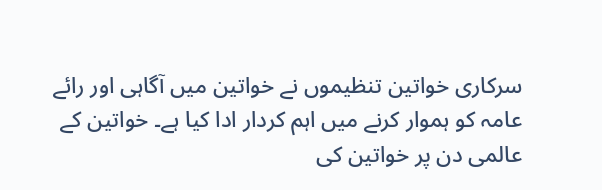سرکاری خواتین تنظیموں نے خواتین میں آگاہی اور رائے عامہ کو ہموار کرنے میں اہم کردار ادا کیا ہے۔ خواتین کے عالمی دن پر خواتین کی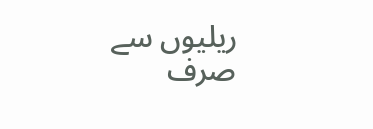ریلیوں سے صرف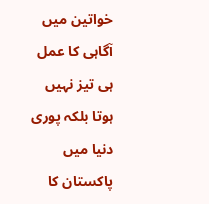خواتین میں آگاہی کا عمل ہی تیز نہیں ہوتا بلکہ پوری دنیا میں پاکستان کا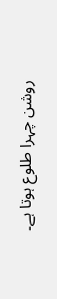روشن چہرا طلوع ہوتا ہے۔